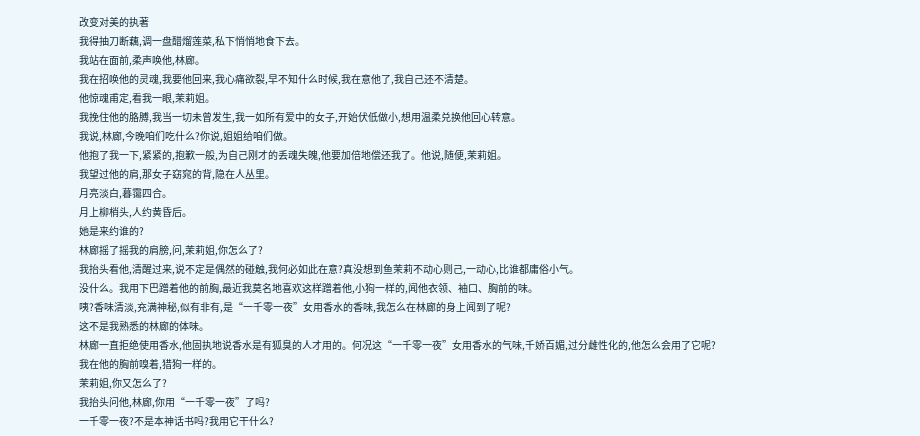改变对美的执著
我得抽刀断藕,调一盘醋熘莲菜,私下悄悄地食下去。
我站在面前,柔声唤他,林廊。
我在招唤他的灵魂,我要他回来,我心痛欲裂,早不知什么时候,我在意他了,我自己还不清楚。
他惊魂甫定,看我一眼,茉莉姐。
我挽住他的胳膊,我当一切未曾发生,我一如所有爱中的女子,开始伏低做小,想用温柔兑换他回心转意。
我说,林廊,今晚咱们吃什么?你说,姐姐给咱们做。
他抱了我一下,紧紧的,抱歉一般,为自己刚才的丢魂失魄,他要加倍地偿还我了。他说,随便,茉莉姐。
我望过他的肩,那女子窈窕的背,隐在人丛里。
月亮淡白,暮霭四合。
月上柳梢头,人约黄昏后。
她是来约谁的?
林廊摇了摇我的肩膀,问,茉莉姐,你怎么了?
我抬头看他,清醒过来,说不定是偶然的碰触,我何必如此在意?真没想到鱼茉莉不动心则己,一动心,比谁都庸俗小气。
没什么。我用下巴蹭着他的前胸,最近我莫名地喜欢这样蹭着他,小狗一样的,闻他衣领、袖口、胸前的味。
咦?香味清淡,充满神秘,似有非有,是“一千零一夜”女用香水的香味,我怎么在林廊的身上闻到了呢?
这不是我熟悉的林廊的体味。
林廊一直拒绝使用香水,他固执地说香水是有狐臭的人才用的。何况这“一千零一夜”女用香水的气味,千娇百媚,过分雌性化的,他怎么会用了它呢?
我在他的胸前嗅着,猎狗一样的。
茉莉姐,你又怎么了?
我抬头问他,林廊,你用“一千零一夜”了吗?
一千零一夜?不是本神话书吗?我用它干什么?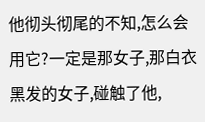他彻头彻尾的不知,怎么会用它?一定是那女子,那白衣黑发的女子,碰触了他,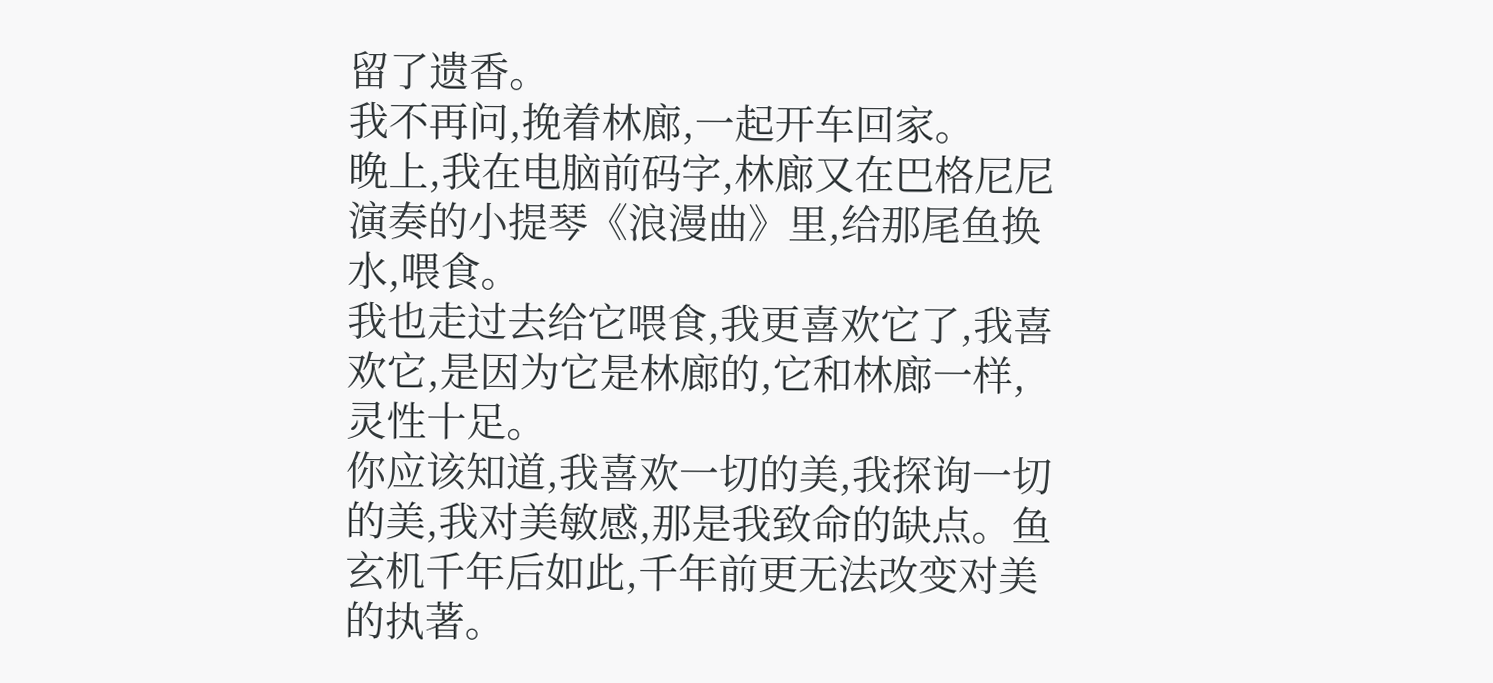留了遗香。
我不再问,挽着林廊,一起开车回家。
晚上,我在电脑前码字,林廊又在巴格尼尼演奏的小提琴《浪漫曲》里,给那尾鱼换水,喂食。
我也走过去给它喂食,我更喜欢它了,我喜欢它,是因为它是林廊的,它和林廊一样,灵性十足。
你应该知道,我喜欢一切的美,我探询一切的美,我对美敏感,那是我致命的缺点。鱼玄机千年后如此,千年前更无法改变对美的执著。